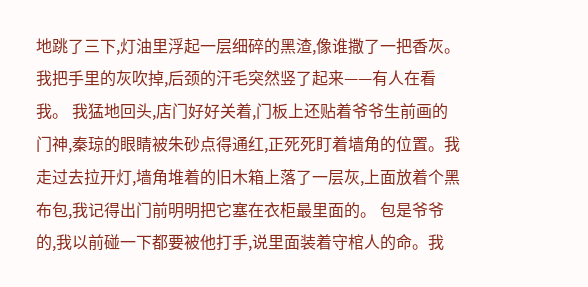地跳了三下,灯油里浮起一层细碎的黑渣,像谁撒了一把香灰。我把手里的灰吹掉,后颈的汗毛突然竖了起来——有人在看我。 我猛地回头,店门好好关着,门板上还贴着爷爷生前画的门神,秦琼的眼睛被朱砂点得通红,正死死盯着墙角的位置。我走过去拉开灯,墙角堆着的旧木箱上落了一层灰,上面放着个黑布包,我记得出门前明明把它塞在衣柜最里面的。 包是爷爷的,我以前碰一下都要被他打手,说里面装着守棺人的命。我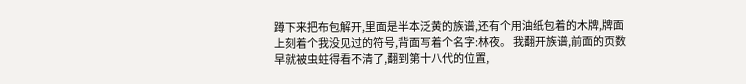蹲下来把布包解开,里面是半本泛黄的族谱,还有个用油纸包着的木牌,牌面上刻着个我没见过的符号,背面写着个名字:林夜。 我翻开族谱,前面的页数早就被虫蛀得看不清了,翻到第十八代的位置,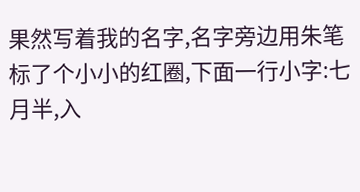果然写着我的名字,名字旁边用朱笔标了个小小的红圈,下面一行小字:七月半,入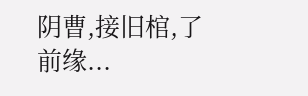阴曹,接旧棺,了前缘...